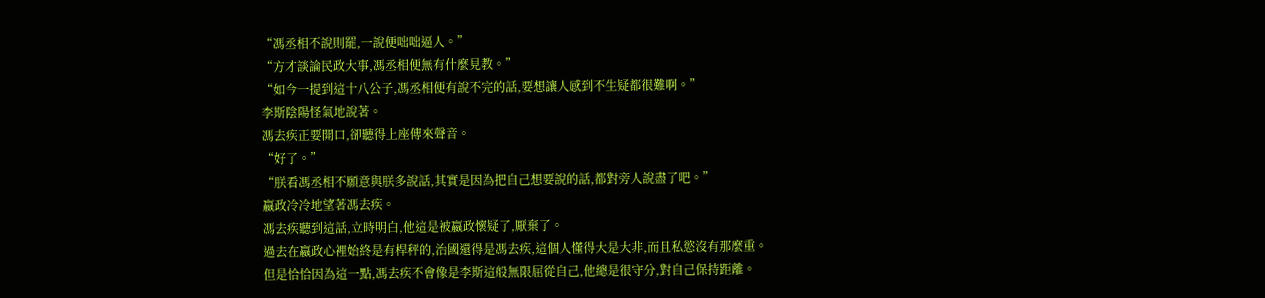“馮丞相不說則罷,一說便咄咄逼人。”
“方才談論民政大事,馮丞相便無有什麼見教。”
“如今一提到這十八公子,馮丞相便有說不完的話,要想讓人感到不生疑都很難啊。”
李斯陰陽怪氣地說著。
馮去疾正要開口,卻聽得上座傳來聲音。
“好了。”
“朕看馮丞相不願意與朕多說話,其實是因為把自己想要說的話,都對旁人說盡了吧。”
嬴政冷冷地望著馮去疾。
馮去疾聽到這話,立時明白,他這是被嬴政懷疑了,厭棄了。
過去在嬴政心裡始終是有桿秤的,治國還得是馮去疾,這個人懂得大是大非,而且私慾沒有那麼重。
但是恰恰因為這一點,馮去疾不會像是李斯這般無限屈從自己,他總是很守分,對自己保持距離。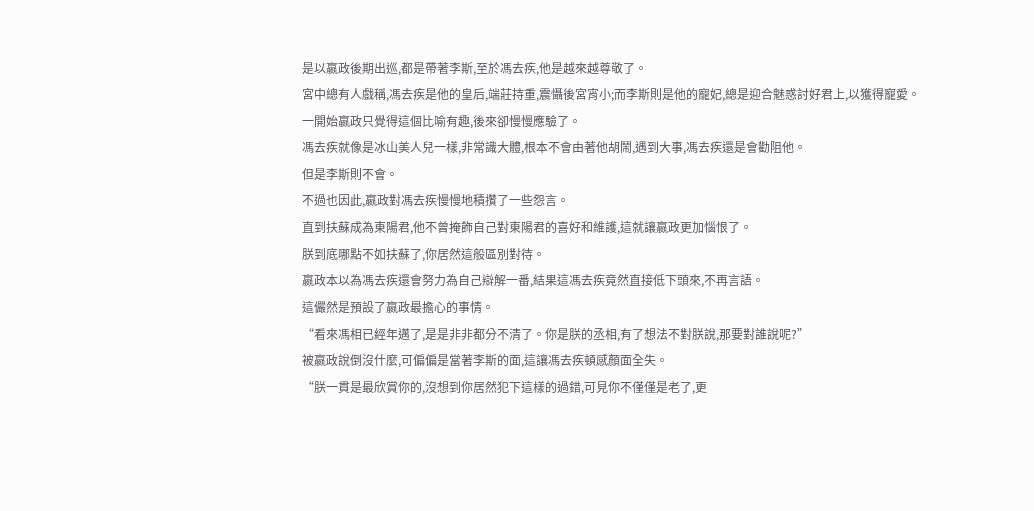是以嬴政後期出巡,都是帶著李斯,至於馮去疾,他是越來越尊敬了。
宮中總有人戲稱,馮去疾是他的皇后,端莊持重,震懾後宮宵小;而李斯則是他的寵妃,總是迎合魅惑討好君上,以獲得寵愛。
一開始嬴政只覺得這個比喻有趣,後來卻慢慢應驗了。
馮去疾就像是冰山美人兒一樣,非常識大體,根本不會由著他胡鬧,遇到大事,馮去疾還是會勸阻他。
但是李斯則不會。
不過也因此,嬴政對馮去疾慢慢地積攢了一些怨言。
直到扶蘇成為東陽君,他不曾掩飾自己對東陽君的喜好和維護,這就讓嬴政更加惱恨了。
朕到底哪點不如扶蘇了,你居然這般區別對待。
嬴政本以為馮去疾還會努力為自己辯解一番,結果這馮去疾竟然直接低下頭來,不再言語。
這儼然是預設了嬴政最擔心的事情。
“看來馮相已經年邁了,是是非非都分不清了。你是朕的丞相,有了想法不對朕說,那要對誰說呢?”
被嬴政說倒沒什麼,可偏偏是當著李斯的面,這讓馮去疾頓感顏面全失。
“朕一貫是最欣賞你的,沒想到你居然犯下這樣的過錯,可見你不僅僅是老了,更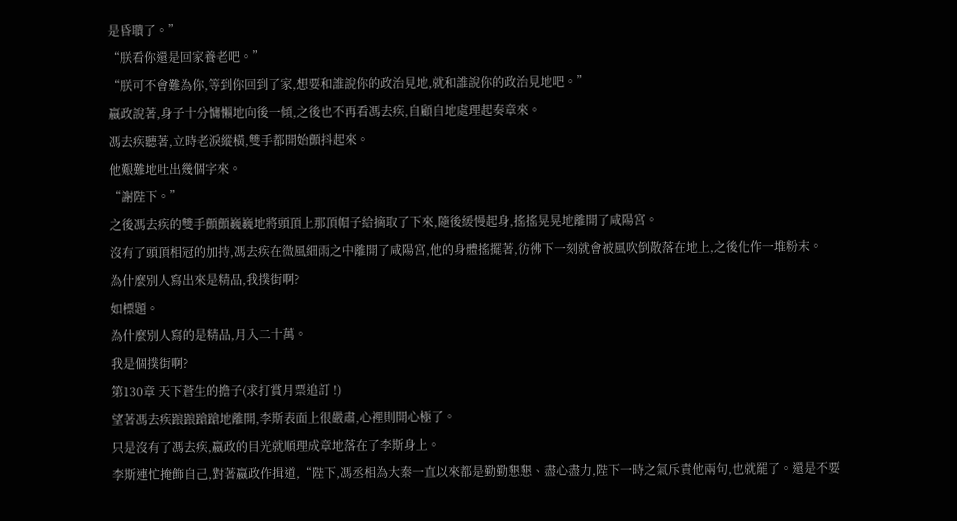是昏聵了。”
“朕看你還是回家養老吧。”
“朕可不會難為你,等到你回到了家,想要和誰說你的政治見地,就和誰說你的政治見地吧。”
嬴政說著,身子十分慵懶地向後一傾,之後也不再看馮去疾,自顧自地處理起奏章來。
馮去疾聽著,立時老淚縱橫,雙手都開始顫抖起來。
他艱難地吐出幾個字來。
“謝陛下。”
之後馮去疾的雙手顫顫巍巍地將頭頂上那頂帽子給摘取了下來,隨後緩慢起身,搖搖晃晃地離開了咸陽宮。
沒有了頭頂相冠的加持,馮去疾在微風細雨之中離開了咸陽宮,他的身體搖擺著,彷彿下一刻就會被風吹倒散落在地上,之後化作一堆粉末。
為什麼別人寫出來是精品,我撲街啊?
如標題。
為什麼別人寫的是精品,月入二十萬。
我是個撲街啊?
第130章 天下蒼生的擔子(求打賞月票追訂 !)
望著馮去疾踉踉蹌蹌地離開,李斯表面上很嚴肅,心裡則開心極了。
只是沒有了馮去疾,嬴政的目光就順理成章地落在了李斯身上。
李斯連忙掩飾自己,對著嬴政作揖道,“陛下,馮丞相為大秦一直以來都是勤勤懇懇、盡心盡力,陛下一時之氣斥責他兩句,也就罷了。還是不要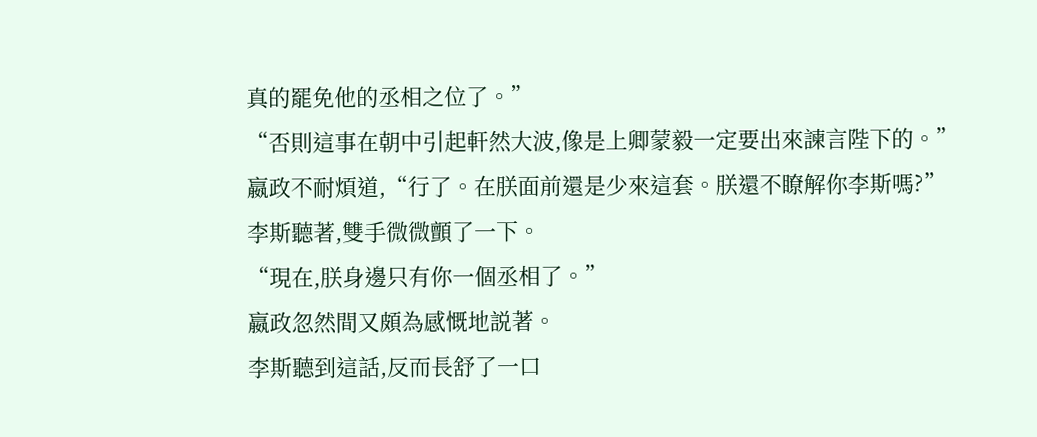真的罷免他的丞相之位了。”
“否則這事在朝中引起軒然大波,像是上卿蒙毅一定要出來諫言陛下的。”
嬴政不耐煩道,“行了。在朕面前還是少來這套。朕還不瞭解你李斯嗎?”
李斯聽著,雙手微微顫了一下。
“現在,朕身邊只有你一個丞相了。”
嬴政忽然間又頗為感慨地説著。
李斯聽到這話,反而長舒了一口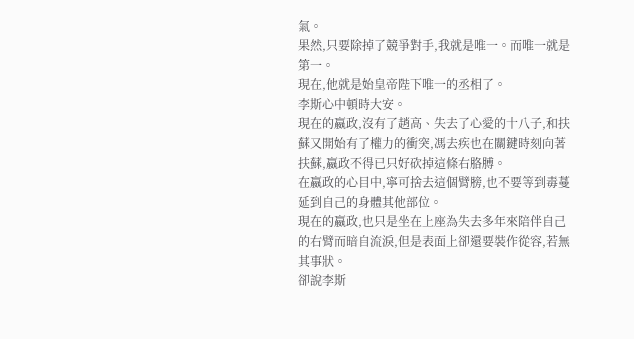氣。
果然,只要除掉了競爭對手,我就是唯一。而唯一就是第一。
現在,他就是始皇帝陛下唯一的丞相了。
李斯心中頓時大安。
現在的嬴政,沒有了趙高、失去了心愛的十八子,和扶蘇又開始有了權力的衝突,馮去疾也在關鍵時刻向著扶蘇,嬴政不得已只好砍掉這條右胳膊。
在嬴政的心目中,寧可捨去這個臂膀,也不要等到毒蔓延到自己的身體其他部位。
現在的嬴政,也只是坐在上座為失去多年來陪伴自己的右臂而暗自流淚,但是表面上卻還要裝作從容,若無其事狀。
卻說李斯